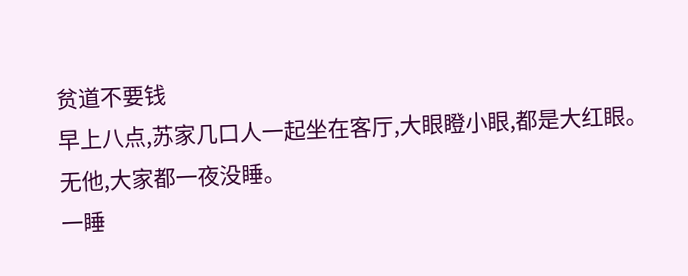贫道不要钱
早上八点,苏家几口人一起坐在客厅,大眼瞪小眼,都是大红眼。
无他,大家都一夜没睡。
一睡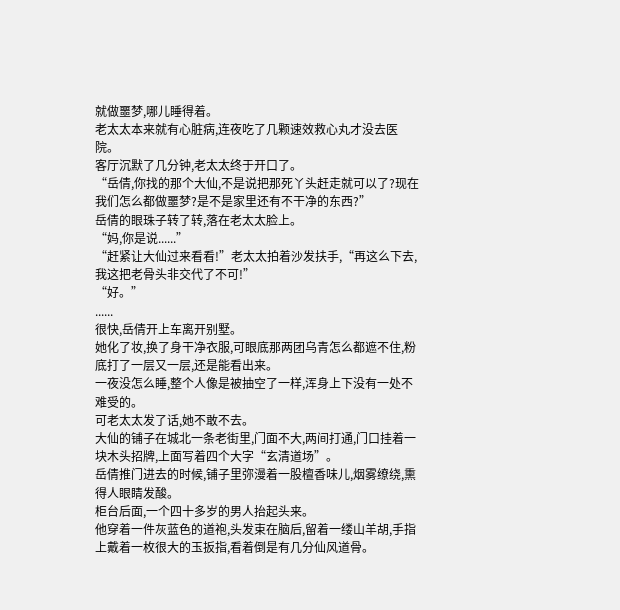就做噩梦,哪儿睡得着。
老太太本来就有心脏病,连夜吃了几颗速效救心丸才没去医院。
客厅沉默了几分钟,老太太终于开口了。
“岳倩,你找的那个大仙,不是说把那死丫头赶走就可以了?现在我们怎么都做噩梦?是不是家里还有不干净的东西?”
岳倩的眼珠子转了转,落在老太太脸上。
“妈,你是说......”
“赶紧让大仙过来看看!”老太太拍着沙发扶手,“再这么下去,我这把老骨头非交代了不可!”
“好。”
......
很快,岳倩开上车离开别墅。
她化了妆,换了身干净衣服,可眼底那两团乌青怎么都遮不住,粉底打了一层又一层,还是能看出来。
一夜没怎么睡,整个人像是被抽空了一样,浑身上下没有一处不难受的。
可老太太发了话,她不敢不去。
大仙的铺子在城北一条老街里,门面不大,两间打通,门口挂着一块木头招牌,上面写着四个大字“玄清道场”。
岳倩推门进去的时候,铺子里弥漫着一股檀香味儿,烟雾缭绕,熏得人眼睛发酸。
柜台后面,一个四十多岁的男人抬起头来。
他穿着一件灰蓝色的道袍,头发束在脑后,留着一缕山羊胡,手指上戴着一枚很大的玉扳指,看着倒是有几分仙风道骨。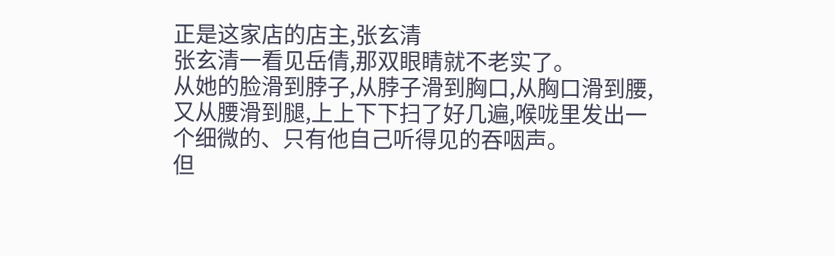正是这家店的店主,张玄清
张玄清一看见岳倩,那双眼睛就不老实了。
从她的脸滑到脖子,从脖子滑到胸口,从胸口滑到腰,又从腰滑到腿,上上下下扫了好几遍,喉咙里发出一个细微的、只有他自己听得见的吞咽声。
但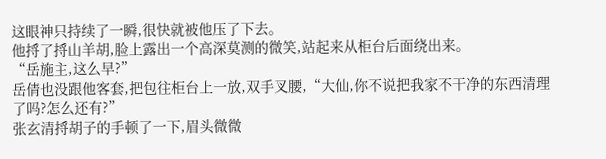这眼神只持续了一瞬,很快就被他压了下去。
他捋了捋山羊胡,脸上露出一个高深莫测的微笑,站起来从柜台后面绕出来。
“岳施主,这么早?”
岳倩也没跟他客套,把包往柜台上一放,双手叉腰,“大仙,你不说把我家不干净的东西清理了吗?怎么还有?”
张玄清捋胡子的手顿了一下,眉头微微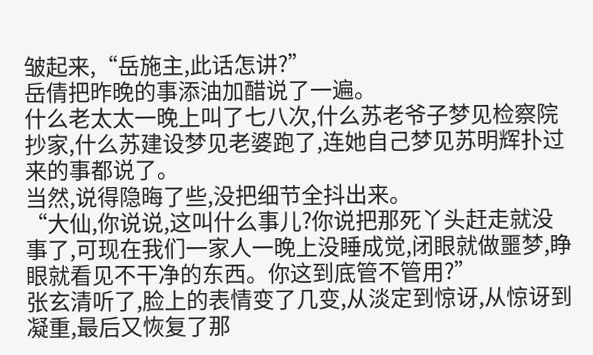皱起来,“岳施主,此话怎讲?”
岳倩把昨晚的事添油加醋说了一遍。
什么老太太一晚上叫了七八次,什么苏老爷子梦见检察院抄家,什么苏建设梦见老婆跑了,连她自己梦见苏明辉扑过来的事都说了。
当然,说得隐晦了些,没把细节全抖出来。
“大仙,你说说,这叫什么事儿?你说把那死丫头赶走就没事了,可现在我们一家人一晚上没睡成觉,闭眼就做噩梦,睁眼就看见不干净的东西。你这到底管不管用?”
张玄清听了,脸上的表情变了几变,从淡定到惊讶,从惊讶到凝重,最后又恢复了那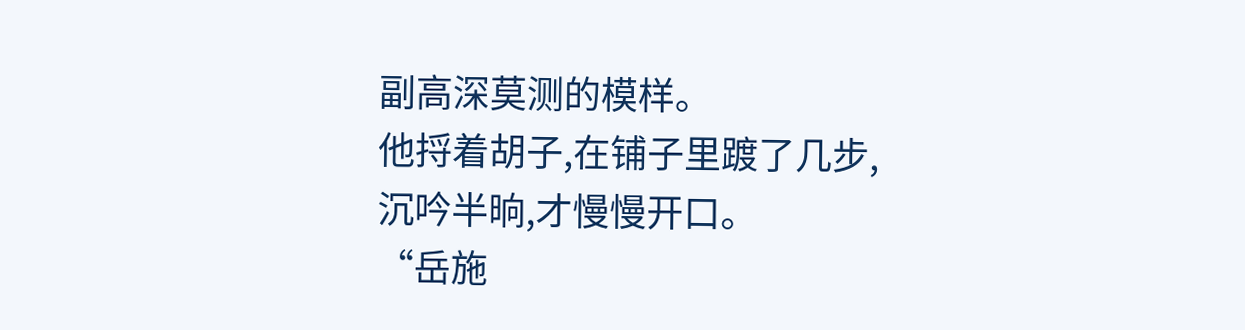副高深莫测的模样。
他捋着胡子,在铺子里踱了几步,沉吟半晌,才慢慢开口。
“岳施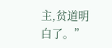主,贫道明白了。”